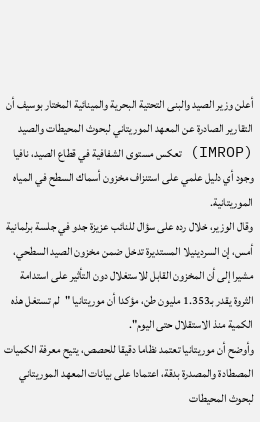أعلن وزير الصيد والبنى التحتية البحرية والمينائية المختار بوسيف أن التقارير الصادرة عن المعهد الموريتاني لبحوث المحيطات والصيد (IMROP) تعكس مستوى الشفافية في قطاع الصيد، نافيا وجود أي دليل علمي على استنزاف مخزون أسماك السطح في المياه الموريتانية.
وقال الوزير، خلال رده على سؤال للنائب عزيزة جدو في جلسة برلمانية أمس، إن السردينيلا المستديرة تدخل ضمن مخزون الصيد السطحي، مشيرا إلى أن المخزون القابل للاستغلال دون التأثير على استدامة الثروة يقدر بـ1.353 مليون طن، مؤكدا أن موريتانيا "لم تستغل هذه الكمية منذ الاستقلال حتى اليوم".
وأوضح أن موريتانيا تعتمد نظاما دقيقا للحصص، يتيح معرفة الكميات المصطادة والمصدرة بدقة، اعتمادا على بيانات المعهد الموريتاني لبحوث المحيطات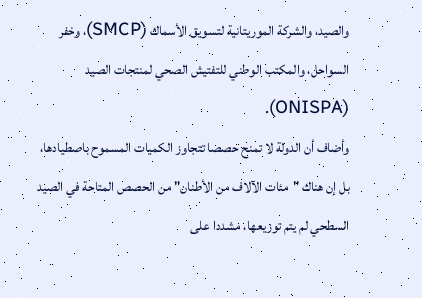والصيد، والشركة الموريتانية لتسويق الأسماك (SMCP)، وخفر السواحل، والمكتب الوطني للتفتيش الصحي لمنتجات الصيد (ONISPA).
وأضاف أن الدولة لا تمنح حصصا تتجاوز الكميات المسموح باصطيادها، بل إن هناك "مئات الآلاف من الأطنان" من الحصص المتاحة في الصيد السطحي لم يتم توزيعها، مشددا على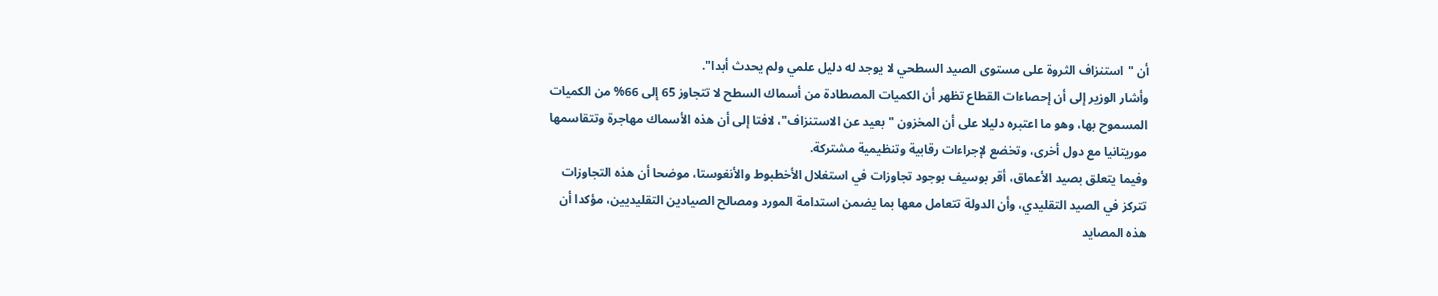أن "استنزاف الثروة على مستوى الصيد السطحي لا يوجد له دليل علمي ولم يحدث أبدا".
وأشار الوزير إلى أن إحصاءات القطاع تظهر أن الكميات المصطادة من أسماك السطح لا تتجاوز 65 إلى 66% من الكميات المسموح بها، وهو ما اعتبره دليلا على أن المخزون "بعيد عن الاستنزاف"، لافتا إلى أن هذه الأسماك مهاجرة وتتقاسمها موريتانيا مع دول أخرى، وتخضع لإجراءات رقابية وتنظيمية مشتركة.
وفيما يتعلق بصيد الأعماق، أقر بوسيف بوجود تجاوزات في استغلال الأخطبوط والأنغوستا، موضحا أن هذه التجاوزات تتركز في الصيد التقليدي، وأن الدولة تتعامل معها بما يضمن استدامة المورد ومصالح الصيادين التقليديين، مؤكدا أن هذه المصايد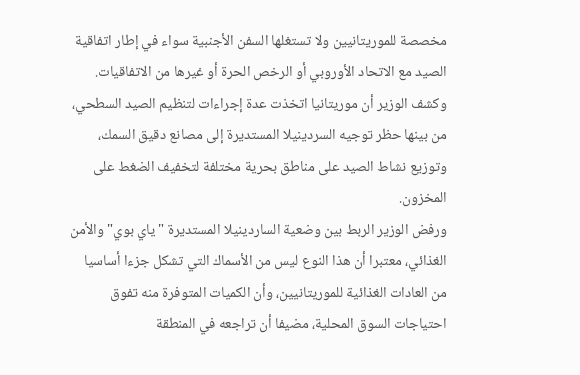مخصصة للموريتانيين ولا تستغلها السفن الأجنبية سواء في إطار اتفاقية الصيد مع الاتحاد الأوروبي أو الرخص الحرة أو غيرها من الاتفاقيات.
وكشف الوزير أن موريتانيا اتخذت عدة إجراءات لتنظيم الصيد السطحي، من بينها حظر توجيه السردينيلا المستديرة إلى مصانع دقيق السمك، وتوزيع نشاط الصيد على مناطق بحرية مختلفة لتخفيف الضغط على المخزون.
ورفض الوزير الربط بين وضعية الساردينيلا المستديرة "ياي بوي" والأمن الغذائي، معتبرا أن هذا النوع ليس من الأسماك التي تشكل جزءا أساسيا من العادات الغذائية للموريتانيين، وأن الكميات المتوفرة منه تفوق احتياجات السوق المحلية، مضيفا أن تراجعه في المنطقة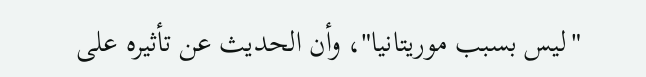"ليس بسبب موريتانيا"، وأن الحديث عن تأثيره على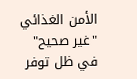الأمن الغذائي "غير صحيح" في ظل توفر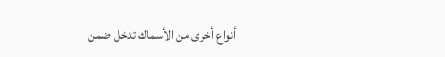أنواع أخرى من الأسماك تدخل ضمن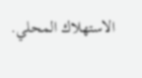الاستهلاك المحلي.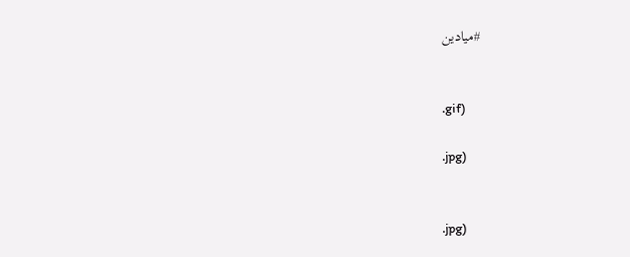#ميادين


.gif)

.jpg)


.jpg)